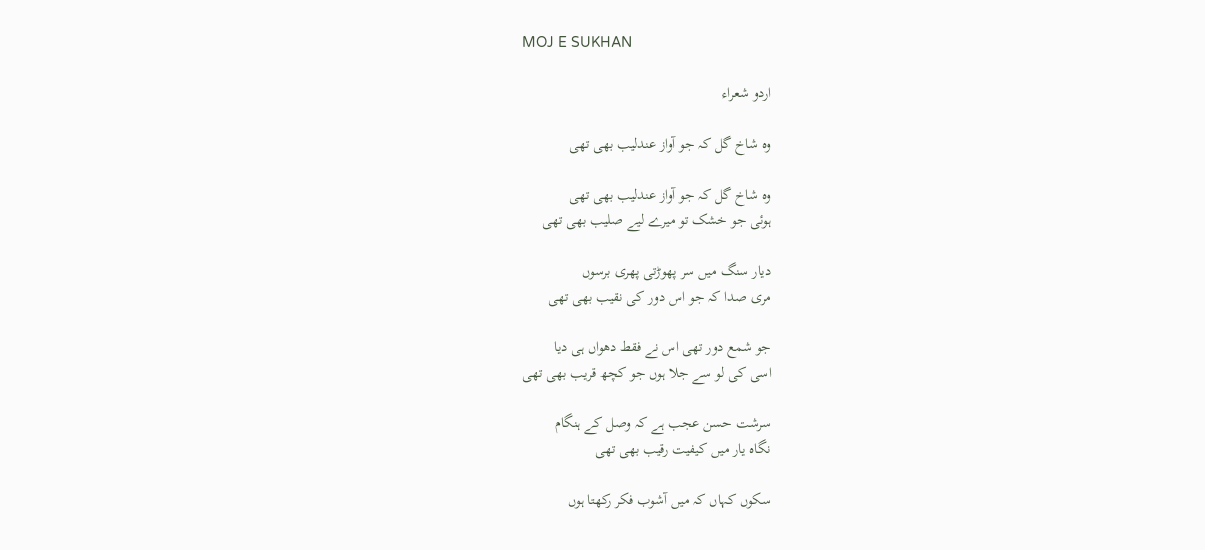MOJ E SUKHAN

اردو شعراء

وہ شاخ گل کہ جو آواز عندلیب بھی تھی

وہ شاخ گل کہ جو آواز عندلیب بھی تھی
ہوئی جو خشک تو میرے لیے صلیب بھی تھی

دیار سنگ میں سر پھوڑتی پھری برسوں
مری صدا کہ جو اس دور کی نقیب بھی تھی

جو شمع دور تھی اس نے فقط دھواں ہی دیا
اسی کی لو سے جلا ہوں جو کچھ قریب بھی تھی

سرشت حسن عجب ہے کہ وصل کے ہنگام
نگاہ یار میں کیفیت رقیب بھی تھی

سکوں کہاں کہ میں آشوب فکر رکھتا ہوں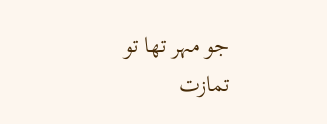جو مہر تھا تو تمازت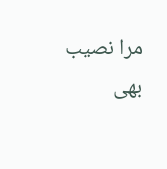مرا نصیب بھی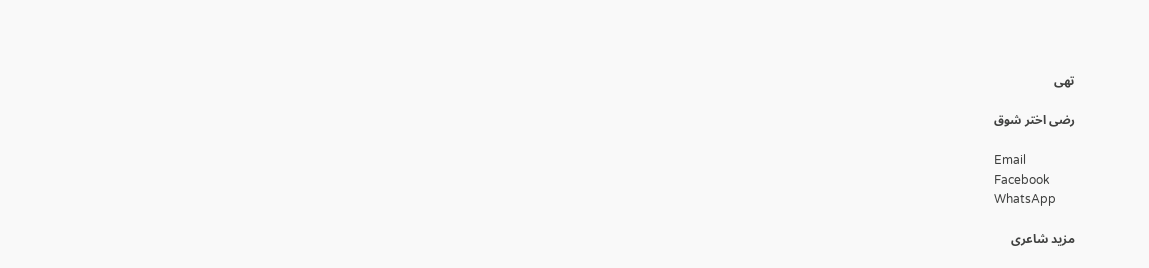تھی

رضی اختر شوق

Email
Facebook
WhatsApp

مزید شاعری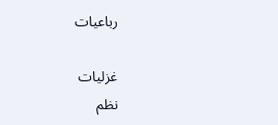رباعیات

غزلیات
نظم